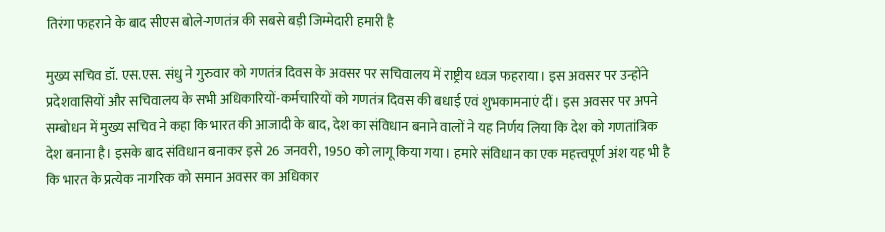तिरंगा फहराने के बाद सीएस बोले-गणतंत्र की सबसे बड़ी जिम्मेदारी हमारी है

मुख्य सचिव डॉ. एस.एस. संधु ने गुरुवार को गणतंत्र दिवस के अवसर पर सचिवालय में राष्ट्रीय ध्वज फहराया। इस अवसर पर उन्होंने प्रदेशवासियों और सचिवालय के सभी अधिकारियों-कर्मचारियों को गणतंत्र दिवस की बधाई एवं शुभकामनाएं दीं। इस अवसर पर अपने सम्बोधन में मुख्य सचिव ने कहा कि भारत की आजादी के बाद, देश का संविधान बनाने वालों ने यह निर्णय लिया कि देश को गणतांत्रिक देश बनाना है। इसके बाद संविधान बनाकर इसे 26 जनवरी, 1950 को लागू किया गया। हमारे संविधान का एक महत्त्वपूर्ण अंश यह भी है कि भारत के प्रत्येक नागरिक को समान अवसर का अधिकार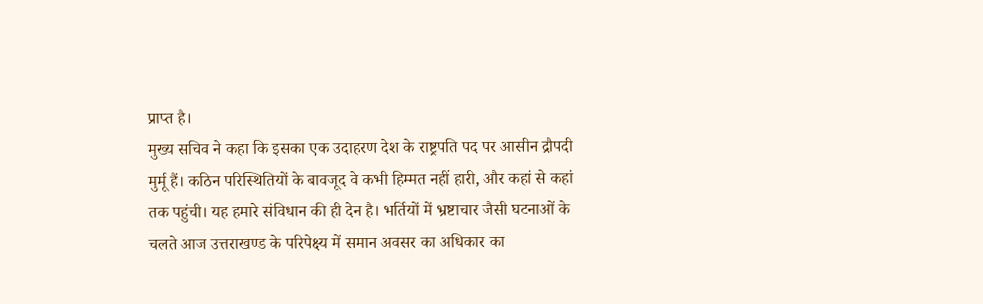प्राप्त है।
मुख्य सचिव ने कहा कि इसका एक उदाहरण देश के राष्ट्रपति पद पर आसीन द्रौपदी मुर्मू हैं। कठिन परिस्थितियों के बावजूद वे कभी हिम्मत नहीं हारी, और कहां से कहां तक पहुंची। यह हमारे संविधान की ही देन है। भर्तियों में भ्रष्टाचार जैसी घटनाओं के चलते आज उत्तराखण्ड के परिपेक्ष्य में समान अवसर का अधिकार का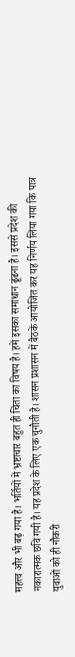महत्त्व और भी बढ़ गया है। भर्तियों में भ्रष्टाचार बहुत ही चिंता का विषय है। हमें इसका समाधान ढूंढना है। इससे प्रदेश की नकारात्मक छवि गयी है। यह प्रदेश के लिए एक चुनौती है। शासन प्रशासन में बैठकें आयोजित कर यह निर्णय लिया गया कि पात्र युवाओं को ही नौकरी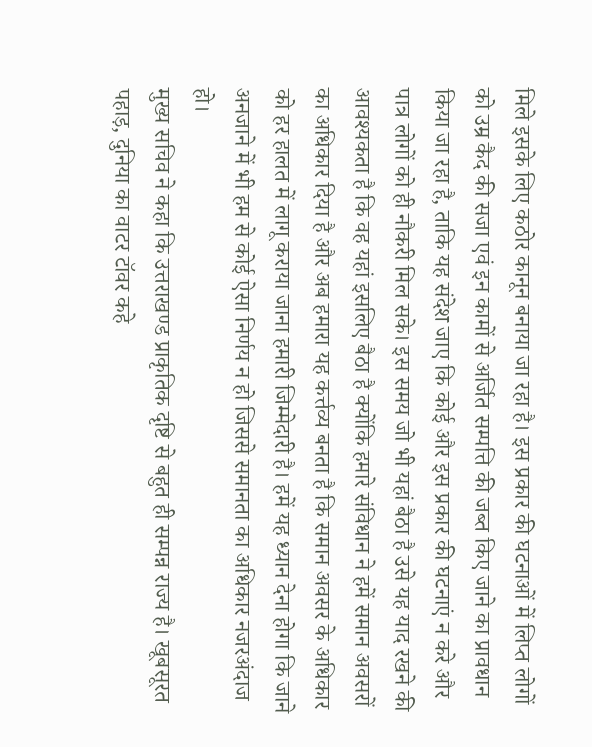मिले इसके लिए कठोर कानून बनाया जा रहा है। इस प्रकार की घटनाओं में लिप्त लोगों को उम्र कैद की सजा एवं इन कामों से अर्जित सम्पत्ति की जब्त किए जाने का प्रावधान किया जा रहा है, ताकि यह संदेश जाए कि कोई और इस प्रकार की घटनाएं न करे और पात्र लोगों को ही नौकरी मिल सके। इस समय जो भी यहां बैठा है उसे यह याद रखने की आवश्यकता है कि वह यहां इसलिए बैठा है क्योंकि हमारे संविधान ने हमें समान अवसरों का अधिकार दिया है और अब हमारा यह कर्त्तव्य बनता है कि समान अवसर के अधिकार को हर हालत में लागू कराया जाना हमारी जिम्मेदारी है। हमें यह ध्यान देना होगा कि जाने अनजाने में भी हम से कोई ऐसा निर्णय न हो जिससे समानता का अधिकार नजरअंदाज हो।
मुख्य सचिव ने कहा कि उत्तराखण्ड प्राकृतिक दृष्टि से बहुत ही सम्पन्न राज्य है। खूबसूरत पहाड़, दुनिया का वाटर टॉवर कहे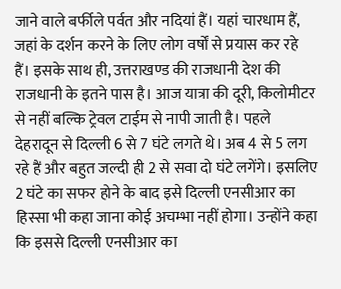जाने वाले बर्फीले पर्वत और नदियां हैं। यहां चारधाम हैं, जहां के दर्शन करने के लिए लोग वर्षों से प्रयास कर रहे हैं। इसके साथ ही, उत्तराखण्ड की राजधानी देश की राजधानी के इतने पास है। आज यात्रा की दूरी, किलोमीटर से नहीं बल्कि ट्रेवल टाईम से नापी जाती है। पहले देहरादून से दिल्ली 6 से 7 घंटे लगते थे। अब 4 से 5 लग रहे हैं और बहुत जल्दी ही 2 से सवा दो घंटे लगेंगे। इसलिए 2 घंटे का सफर होने के बाद इसे दिल्ली एनसीआर का हिस्सा भी कहा जाना कोई अचम्भा नहीं होगा। उन्होंने कहा कि इससे दिल्ली एनसीआर का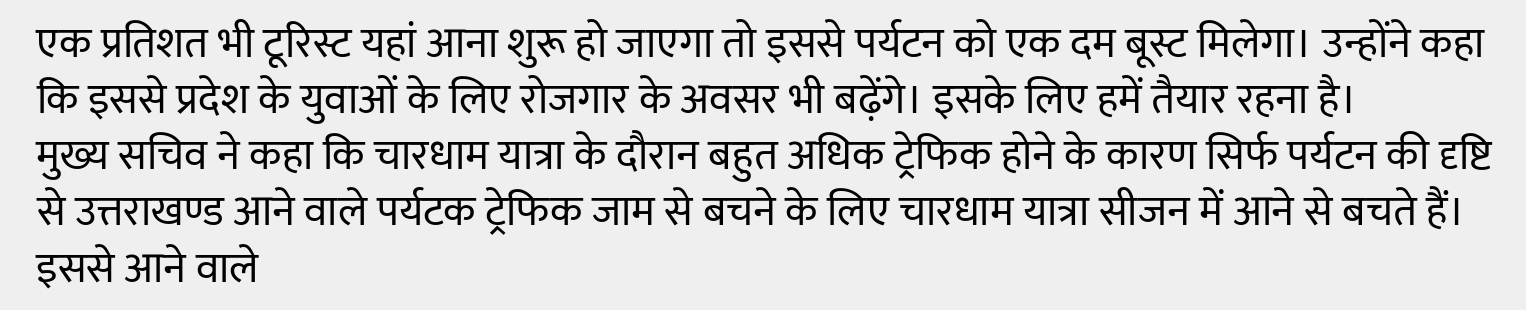एक प्रतिशत भी टूरिस्ट यहां आना शुरू हो जाएगा तो इससे पर्यटन को एक दम बूस्ट मिलेगा। उन्होंने कहा कि इससे प्रदेश के युवाओं के लिए रोजगार के अवसर भी बढ़ेंगे। इसके लिए हमें तैयार रहना है।
मुख्य सचिव ने कहा कि चारधाम यात्रा के दौरान बहुत अधिक ट्रेफिक होने के कारण सिर्फ पर्यटन की दृष्टि से उत्तराखण्ड आने वाले पर्यटक ट्रेफिक जाम से बचने के लिए चारधाम यात्रा सीजन में आने से बचते हैं। इससे आने वाले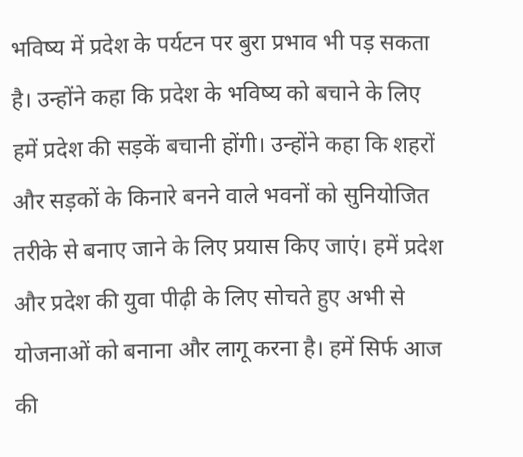भविष्य में प्रदेश के पर्यटन पर बुरा प्रभाव भी पड़ सकता है। उन्होंने कहा कि प्रदेश के भविष्य को बचाने के लिए हमें प्रदेश की सड़कें बचानी होंगी। उन्होंने कहा कि शहरों और सड़कों के किनारे बनने वाले भवनों को सुनियोजित तरीके से बनाए जाने के लिए प्रयास किए जाएं। हमें प्रदेश और प्रदेश की युवा पीढ़ी के लिए सोचते हुए अभी से योजनाओं को बनाना और लागू करना है। हमें सिर्फ आज की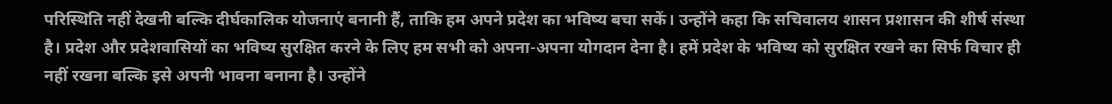परिस्थिति नहीं देखनी बल्कि दीर्घकालिक योजनाएं बनानी हैं, ताकि हम अपने प्रदेश का भविष्य बचा सकें। उन्होंने कहा कि सचिवालय शासन प्रशासन की शीर्ष संस्था है। प्रदेश और प्रदेशवासियों का भविष्य सुरक्षित करने के लिए हम सभी को अपना-अपना योगदान देना है। हमें प्रदेश के भविष्य को सुरक्षित रखने का सिर्फ विचार ही नहीं रखना बल्कि इसे अपनी भावना बनाना है। उन्होंने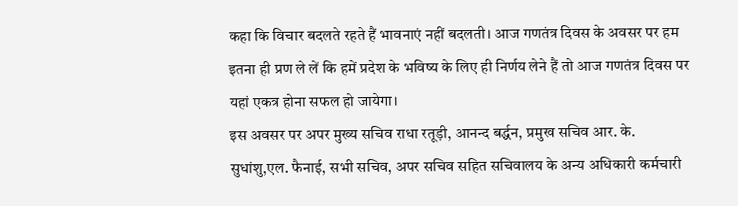कहा कि विचार बदलते रहते हैं भावनाएं नहीं बदलती। आज गणतंत्र दिवस के अवसर पर हम इतना ही प्रण ले लें कि हमें प्रदेश के भविष्य के लिए ही निर्णय लेने हैं तो आज गणतंत्र दिवस पर यहां एकत्र होना सफल हो जायेगा।
इस अवसर पर अपर मुख्य सचिव राधा रतूड़ी, आनन्द बर्द्धन, प्रमुख सचिव आर. के. सुधांशु,एल. फैनाई, सभी सचिव, अपर सचिव सहित सचिवालय के अन्य अधिकारी कर्मचारी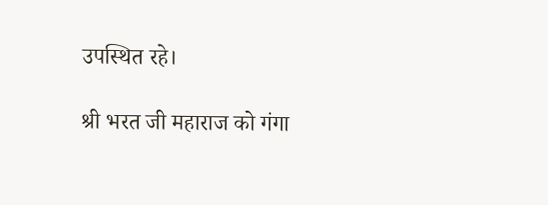उपस्थित रहे।

श्री भरत जी महाराज को गंगा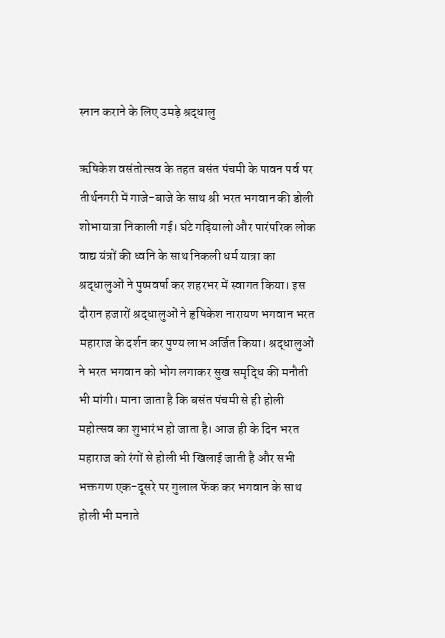स्नान कराने के लिए उमड़े श्रद्धालु

ऋषिकेश वसंतोत्सव के तहत बसंत पंचमी के पावन पर्व पर तीर्थनगरी में गाजे-बाजे के साथ श्री भरत भगवान की डोली शोभायात्रा निकाली गई। घंटे गढ़ियालो और पारंपरिक लोक वाद्य यंत्रों की ध्वनि के साथ निकली धर्म यात्रा का श्रद्धालुओं ने पुष्पवर्षा कर शहरभर में स्वागत किया। इस दौरान हजारों श्रद्धालुओं ने हृषिकेश नारायण भगवान भरत महाराज के दर्शन कर पुण्य लाभ अर्जित किया। श्रद्धालुओं ने भरत भगवान को भोग लगाकर सुख समृद्धि की मनौती भी मांगी। माना जाता है कि बसंत पंचमी से ही होली महोत्सव का शुभारंभ हो जाता है। आज ही के दिन भरत महाराज को रंगों से होली भी खिलाई जाती है और सभी भक्तगण एक-दूसरे पर गुलाल फेंक कर भगवान के साथ होली भी मनाते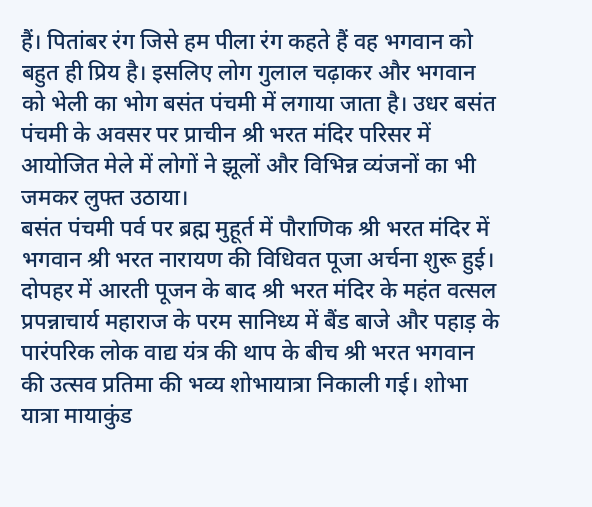हैं। पितांबर रंग जिसे हम पीला रंग कहते हैं वह भगवान को बहुत ही प्रिय है। इसलिए लोग गुलाल चढ़ाकर और भगवान को भेली का भोग बसंत पंचमी में लगाया जाता है। उधर बसंत पंचमी के अवसर पर प्राचीन श्री भरत मंदिर परिसर में आयोजित मेले में लोगों ने झूलों और विभिन्न व्यंजनों का भी जमकर लुफ्त उठाया।
बसंत पंचमी पर्व पर ब्रह्म मुहूर्त में पौराणिक श्री भरत मंदिर में भगवान श्री भरत नारायण की विधिवत पूजा अर्चना शुरू हुई। दोपहर में आरती पूजन के बाद श्री भरत मंदिर के महंत वत्सल प्रपन्नाचार्य महाराज के परम सानिध्य में बैंड बाजे और पहाड़ के पारंपरिक लोक वाद्य यंत्र की थाप के बीच श्री भरत भगवान की उत्सव प्रतिमा की भव्य शोभायात्रा निकाली गई। शोभा यात्रा मायाकुंड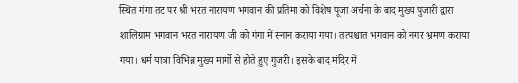स्थित गंगा तट पर श्री भरत नारायण भगवान की प्रतिमा को विशेष पूजा अर्चना के बाद मुख्य पुजारी द्वारा शालिग्राम भगवान भरत नारायण जी को गंगा में स्नान कराया गया। तत्पश्चात भगवान को नगर भ्रमण कराया गया। धर्म यात्रा विभिन्न मुख्य मार्गो से होते हुए गुजरी। इसके बाद मंदिर में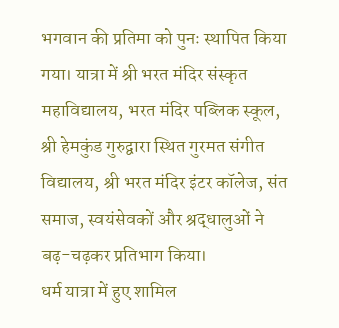भगवान की प्रतिमा को पुनः स्थापित किया गया। यात्रा में श्री भरत मंदिर संस्कृत महाविद्यालय, भरत मंदिर पब्लिक स्कूल, श्री हेमकुंड गुरुद्वारा स्थित गुरमत संगीत विद्यालय, श्री भरत मंदिर इंटर कॉलेज, संत समाज, स्वयंसेवकों और श्रद्धालुओं ने बढ़-चढ़कर प्रतिभाग किया।
धर्म यात्रा में हुए शामिल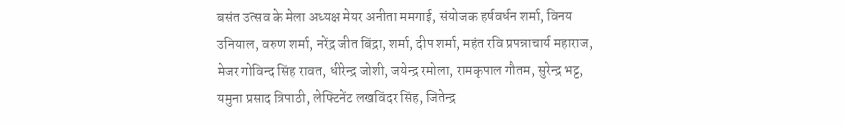बसंत उत्सव के मेला अध्यक्ष मेयर अनीता ममगाई, संयोजक हर्षवर्धन शर्मा, विनय उनियाल, वरुण शर्मा, नरेंद्र जीत बिंद्रा, शर्मा, दीप शर्मा, महंत रवि प्रपन्नाचार्य महाराज, मेजर गोविन्द सिंह रावत, धीरेन्द्र जोशी, जयेन्द्र रमोला, रामकृपाल गौतम, सुरेन्द्र भट्ट, यमुना प्रसाद त्रिपाठी, लेफ्टिनेंट लखविंदर सिंह, जितेन्द्र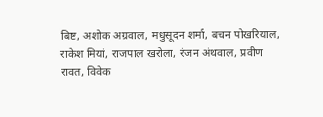बिष्ट, अशोक अग्रवाल, मधुसूदन शर्मा, बचन पोखरियाल, राकेश मियां, राजपाल खरोला, रंजन अंथवाल, प्रवीण रावत, विवेक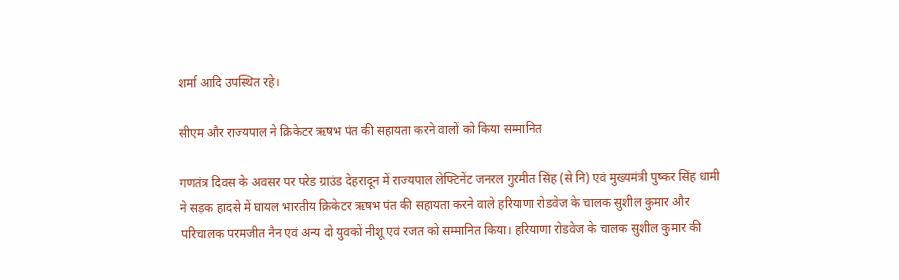शर्मा आदि उपस्थित रहे।

सीएम और राज्यपाल ने क्रिकेटर ऋषभ पंत की सहायता करने वालों को किया सम्मानित

गणतंत्र दिवस के अवसर पर परेड ग्राउंड देहरादून में राज्यपाल लेफ्टिनेंट जनरल गुरमीत सिंह (से नि) एवं मुख्यमंत्री पुष्कर सिंह धामी ने सड़क हादसे में घायल भारतीय क्रिकेटर ऋषभ पंत की सहायता करने वाले हरियाणा रोडवेज के चालक सुशील कुमार और परिचालक परमजीत नैन एवं अन्य दो युवकों नीशू एवं रजत को सम्मानित किया। हरियाणा रोडवेज के चालक सुशील कुमार की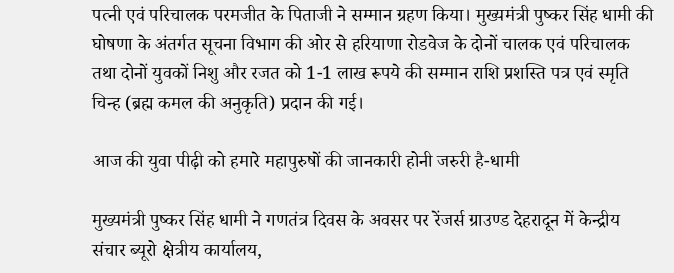पत्नी एवं परिचालक परमजीत के पिताजी ने सम्मान ग्रहण किया। मुख्यमंत्री पुष्कर सिंह धामी की घोषणा के अंतर्गत सूचना विभाग की ओर से हरियाणा रोडवेज के दोनों चालक एवं परिचालक तथा दोनों युवकों निशु और रजत को 1-1 लाख रूपये की सम्मान राशि प्रशस्ति पत्र एवं स्मृति चिन्ह (ब्रह्म कमल की अनुकृति) प्रदान की गई।

आज की युवा पीढ़ी को हमारे महापुरुषों की जानकारी होनी जरुरी है-धामी

मुख्यमंत्री पुष्कर सिंह धामी ने गणतंत्र दिवस के अवसर पर रेंजर्स ग्राउण्ड देहरादून में केन्द्रीय संचार ब्यूरो क्षेत्रीय कार्यालय,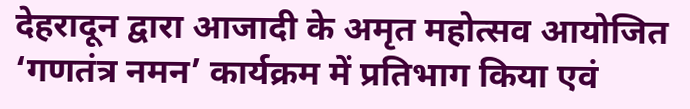देहरादून द्वारा आजादी के अमृत महोत्सव आयोजित ‘गणतंत्र नमन’ कार्यक्रम में प्रतिभाग किया एवं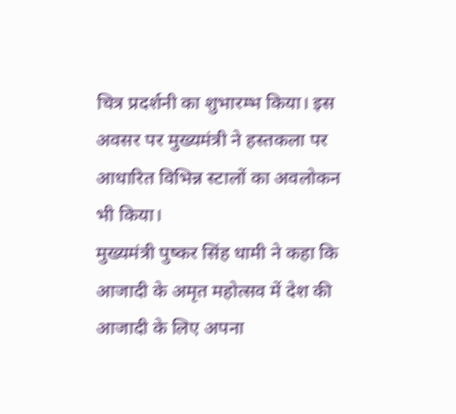चित्र प्रदर्शनी का शुभारम्भ किया। इस अवसर पर मुख्यमंत्री ने हस्तकला पर आधारित विभिन्न स्टालों का अवलोकन भी किया।
मुख्यमंत्री पुष्कर सिंह धामी ने कहा कि आजादी के अमृत महोत्सव में देश की आजादी के लिए अपना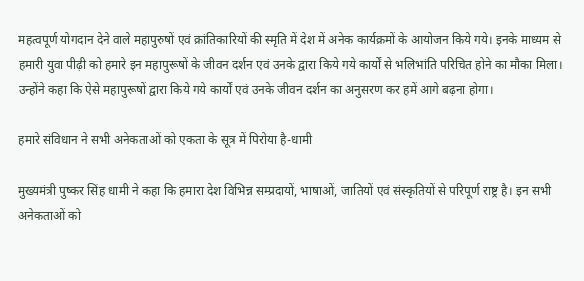महत्वपूर्ण योगदान देने वाले महापुरुषों एवं क्रांतिकारियों की स्मृति में देश में अनेक कार्यक्रमों के आयोजन किये गये। इनके माध्यम से हमारी युवा पीढ़ी को हमारे इन महापुरूषों के जीवन दर्शन एवं उनके द्वारा किये गये कार्यों से भलिभांति परिचित होने का मौका मिला। उन्होंने कहा कि ऐसे महापुरूषों द्वारा किये गये कार्यों एवं उनके जीवन दर्शन का अनुसरण कर हमें आगे बढ़ना होगा।

हमारे संविधान ने सभी अनेकताओं को एकता के सूत्र में पिरोया है-धामी

मुख्यमंत्री पुष्कर सिंह धामी ने कहा कि हमारा देश विभिन्न सम्प्रदायों, भाषाओं, जातियों एवं संस्कृतियों से परिपूर्ण राष्ट्र है। इन सभी अनेकताओं को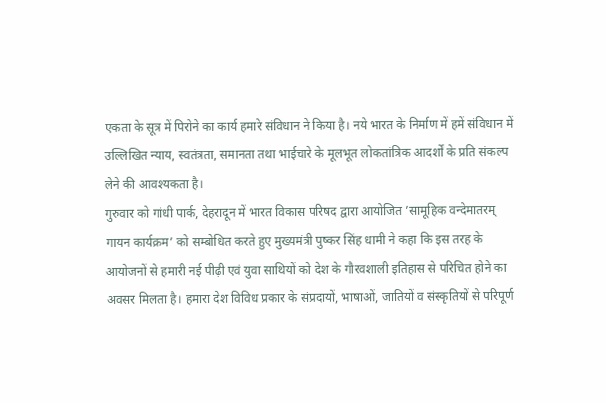एकता के सूत्र में पिरोने का कार्य हमारे संविधान ने किया है। नये भारत के निर्माण में हमें संविधान में उल्लिखित न्याय, स्वतंत्रता, समानता तथा भाईचारे के मूलभूत लोकतांत्रिक आदर्शों के प्रति संकल्प लेने की आवश्यकता है।
गुरुवार को गांधी पार्क, देहरादून में भारत विकास परिषद द्वारा आयोजित ’सामूहिक वन्देमातरम् गायन कार्यक्रम’ को सम्बोधित करते हुए मुख्यमंत्री पुष्कर सिंह धामी ने कहा कि इस तरह के आयोजनों से हमारी नई पीढ़ी एवं युवा साथियों को देश के गौरवशाली इतिहास से परिचित होने का अवसर मिलता है। हमारा देश विविध प्रकार के संप्रदायों, भाषाओं, जातियों व संस्कृतियों से परिपूर्ण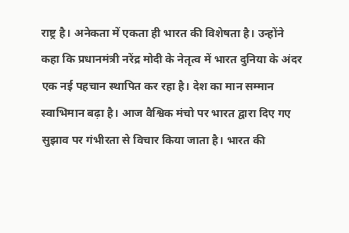राष्ट्र है। अनेकता में एकता ही भारत की विशेषता है। उन्होंने कहा कि प्रधानमंत्री नरेंद्र मोदी के नेतृत्व में भारत दुनिया के अंदर एक नई पहचान स्थापित कर रहा है। देश का मान सम्मान स्वाभिमान बढ़ा है। आज वैश्विक मंचो पर भारत द्वारा दिए गए सुझाव पर गंभीरता से विचार किया जाता है। भारत की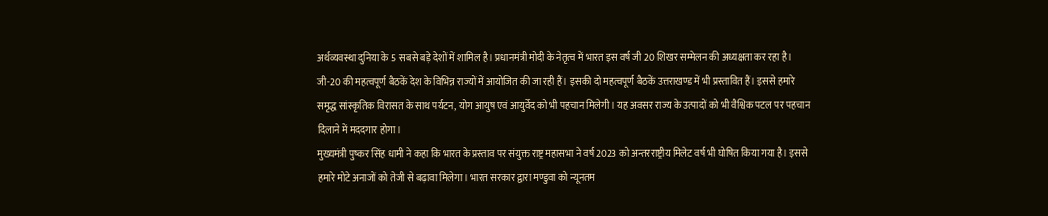अर्थव्यवस्था दुनिया के 5 सबसे बड़े देशों में शामिल है। प्रधानमंत्री मोदी के नेतृत्व में भारत इस वर्ष जी 20 शिखर सम्मेलन की अध्यक्षता कर रहा है। जी-20 की महत्वपूर्ण बैठकें देश के विभिन्न राज्यों में आयोजित की जा रही हैं। इसकी दो महत्वपूर्ण बैठकें उत्तराखण्ड में भी प्रस्तावित हैं। इससे हमारे समृद्ध सांस्कृतिक विरासत के साथ पर्यटन, योग आयुष एवं आयुर्वेद को भी पहचान मिलेगी। यह अवसर राज्य के उत्पादों को भी वैश्विक पटल पर पहचान दिलाने में मददगार होगा।
मुख्यमंत्री पुष्कर सिंह धामी ने कहा कि भारत के प्रस्ताव पर संयुक्त राष्ट्र महासभा ने वर्ष 2023 को अन्तरराष्ट्रीय मिलेट वर्ष भी घोषित किया गया है। इससे हमारे मोटे अनाजों को तेजी से बढ़ावा मिलेगा। भारत सरकार द्वारा मण्डुवा को न्यूनतम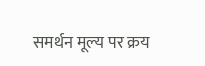समर्थन मूल्य पर क्रय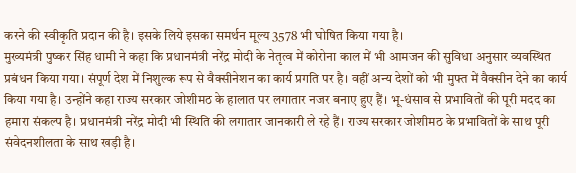करने की स्वीकृति प्रदान की है। इसके लिये इसका समर्थन मूल्य 3578 भी घोषित किया गया है।
मुख्यमंत्री पुष्कर सिंह धामी ने कहा कि प्रधानमंत्री नरेंद्र मोदी के नेतृत्व में कोरोना काल में भी आमजन की सुविधा अनुसार व्यवस्थित प्रबंधन किया गया। संपूर्ण देश में निशुल्क रूप से वैक्सीनेशन का कार्य प्रगति पर है। वहीं अन्य देशों को भी मुफ्त में वैक्सीन देने का कार्य किया गया है। उन्होंने कहा राज्य सरकार जोशीमठ के हालात पर लगातार नजर बनाए हुए हैं। भू-धंसाव से प्रभावितों की पूरी मदद का हमारा संकल्प है। प्रधानमंत्री नरेंद्र मोदी भी स्थिति की लगातार जानकारी ले रहे हैं। राज्य सरकार जोशीमठ के प्रभावितों के साथ पूरी संवेदनशीलता के साथ खड़ी है।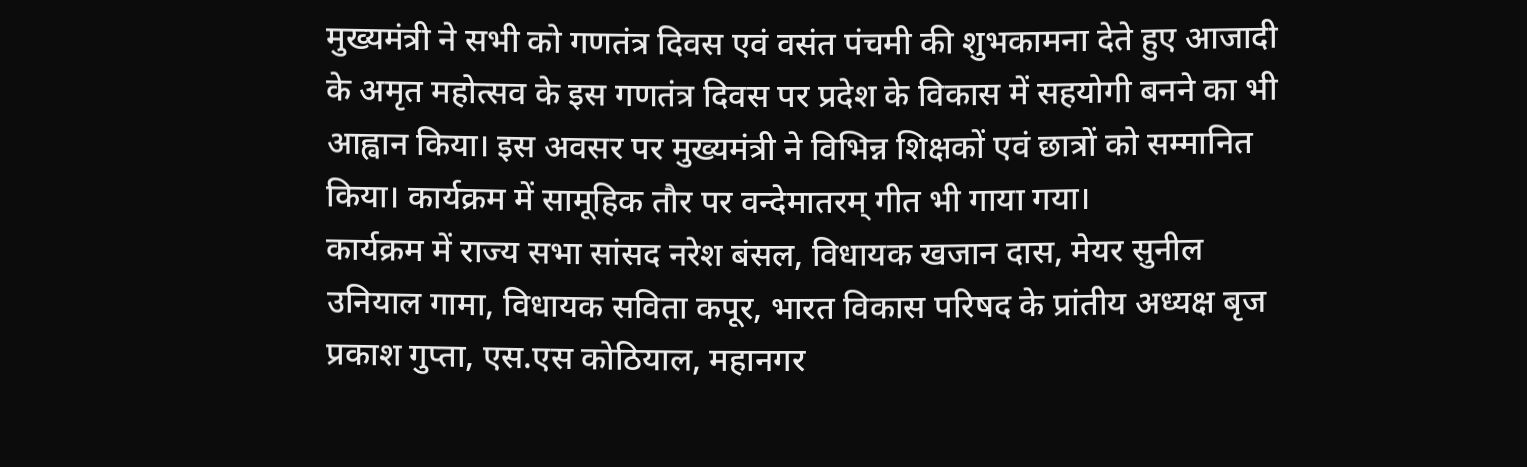मुख्यमंत्री ने सभी को गणतंत्र दिवस एवं वसंत पंचमी की शुभकामना देते हुए आजादी के अमृत महोत्सव के इस गणतंत्र दिवस पर प्रदेश के विकास में सहयोगी बनने का भी आह्वान किया। इस अवसर पर मुख्यमंत्री ने विभिन्न शिक्षकों एवं छात्रों को सम्मानित किया। कार्यक्रम में सामूहिक तौर पर वन्देमातरम् गीत भी गाया गया।
कार्यक्रम में राज्य सभा सांसद नरेश बंसल, विधायक खजान दास, मेयर सुनील उनियाल गामा, विधायक सविता कपूर, भारत विकास परिषद के प्रांतीय अध्यक्ष बृज प्रकाश गुप्ता, एस.एस कोठियाल, महानगर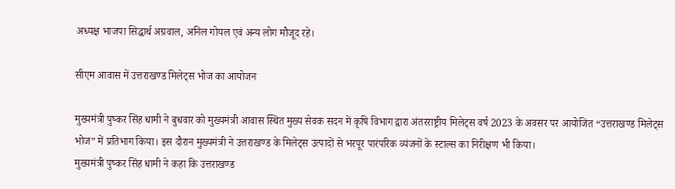अध्यक्ष भाजपा सिद्धार्थ अग्रवाल, अनिल गोयल एवं अन्य लोग मौजूद रहे।

सीएम आवास में उत्तराखण्ड मिलेट्स भोज का आयोजन

मुख्यमंत्री पुष्कर सिंह धामी ने बुधवार को मुख्यमंत्री आवास स्थित मुख्य सेवक सदन में कृषि विभाग द्वारा अंतरराष्ट्रीय मिलेट्स वर्ष 2023 के अवसर पर आयोजित “उत्तराखण्ड मिलेट्स भोज” में प्रतिभाग किया। इस दौरान मुख्यमंत्री ने उत्तराखण्ड के मिलेट्स उत्पादों से भरपूर पारंपरिक व्यंजनों के स्टाल्स का निरीक्षण भी किया।
मुख्यमंत्री पुष्कर सिंह धामी ने कहा कि उत्तराखण्ड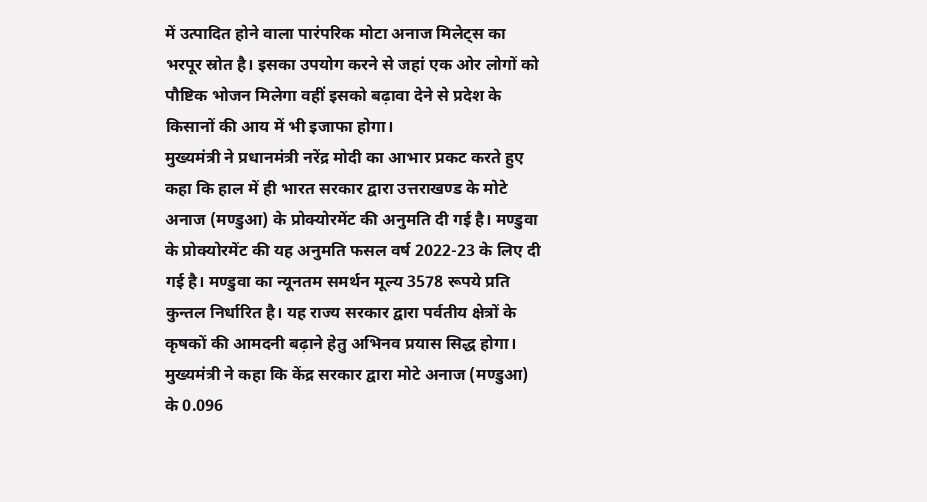में उत्पादित होने वाला पारंपरिक मोटा अनाज मिलेट्स का भरपूर स्रोत है। इसका उपयोग करने से जहां एक ओर लोगों को पौष्टिक भोजन मिलेगा वहीं इसको बढ़ावा देने से प्रदेश के किसानों की आय में भी इजाफा होगा।
मुख्यमंत्री ने प्रधानमंत्री नरेंद्र मोदी का आभार प्रकट करते हुए कहा कि हाल में ही भारत सरकार द्वारा उत्तराखण्ड के मोटे अनाज (मण्डुआ) के प्रोक्योरमेंट की अनुमति दी गई है। मण्डुवा के प्रोक्योरमेंट की यह अनुमति फसल वर्ष 2022-23 के लिए दी गई है। मण्डुवा का न्यूनतम समर्थन मूल्य 3578 रूपये प्रति कुन्तल निर्धारित है। यह राज्य सरकार द्वारा पर्वतीय क्षेत्रों के कृषकों की आमदनी बढ़ाने हेतु अभिनव प्रयास सिद्ध होगा।
मुख्यमंत्री ने कहा कि केंद्र सरकार द्वारा मोटे अनाज (मण्डुआ) के 0.096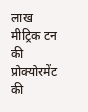लाख मीट्रिक टन की प्रोक्योरमेंट की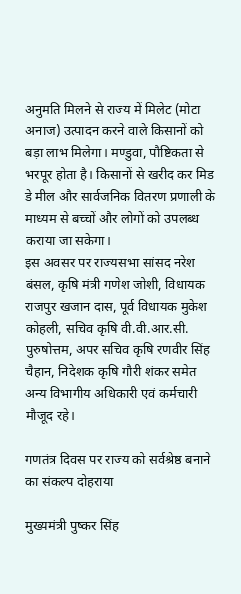अनुमति मिलने से राज्य में मिलेट (मोटा अनाज) उत्पादन करने वाले किसानों को बड़ा लाभ मिलेगा। मण्डुवा, पौष्टिकता से भरपूर होता है। किसानों से खरीद कर मिड डे मील और सार्वजनिक वितरण प्रणाली के माध्यम से बच्चों और लोगों को उपलब्ध कराया जा सकेगा।
इस अवसर पर राज्यसभा सांसद नरेश बंसल, कृषि मंत्री गणेश जोशी, विधायक राजपुर खजान दास, पूर्व विधायक मुकेश कोहली, सचिव कृषि वी.वी.आर.सी. पुरुषोत्तम, अपर सचिव कृषि रणवीर सिंह चैहान, निदेशक कृषि गौरी शंकर समेत अन्य विभागीय अधिकारी एवं कर्मचारी मौजूद रहे।

गणतंत्र दिवस पर राज्य को सर्वश्रेष्ठ बनाने का संकल्प दोहराया

मुख्यमंत्री पुष्कर सिंह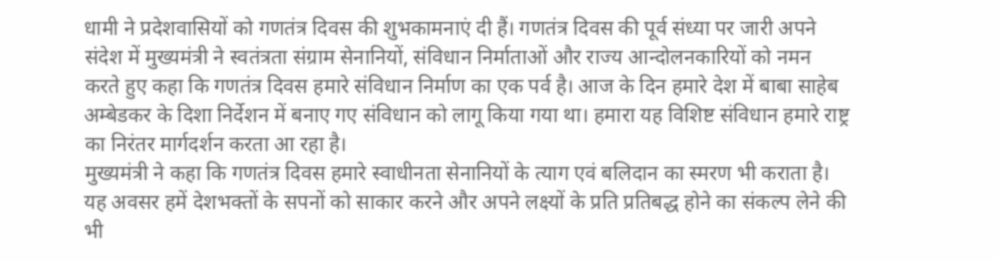धामी ने प्रदेशवासियों को गणतंत्र दिवस की शुभकामनाएं दी हैं। गणतंत्र दिवस की पूर्व संध्या पर जारी अपने संदेश में मुख्यमंत्री ने स्वतंत्रता संग्राम सेनानियों, संविधान निर्माताओं और राज्य आन्दोलनकारियों को नमन करते हुए कहा कि गणतंत्र दिवस हमारे संविधान निर्माण का एक पर्व है। आज के दिन हमारे देश में बाबा साहेब अम्बेडकर के दिशा निर्देशन में बनाए गए संविधान को लागू किया गया था। हमारा यह विशिष्ट संविधान हमारे राष्ट्र का निरंतर मार्गदर्शन करता आ रहा है।
मुख्यमंत्री ने कहा कि गणतंत्र दिवस हमारे स्वाधीनता सेनानियों के त्याग एवं बलिदान का स्मरण भी कराता है। यह अवसर हमें देशभक्तों के सपनों को साकार करने और अपने लक्ष्यों के प्रति प्रतिबद्ध होने का संकल्प लेने की भी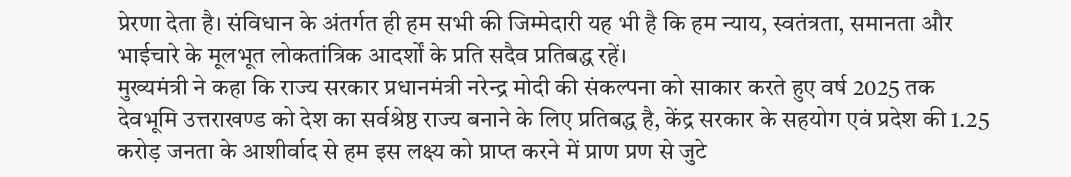प्रेरणा देता है। संविधान के अंतर्गत ही हम सभी की जिम्मेदारी यह भी है कि हम न्याय, स्वतंत्रता, समानता और भाईचारे के मूलभूत लोकतांत्रिक आदर्शों के प्रति सदैव प्रतिबद्ध रहें।
मुख्यमंत्री ने कहा कि राज्य सरकार प्रधानमंत्री नरेन्द्र मोदी की संकल्पना को साकार करते हुए वर्ष 2025 तक देवभूमि उत्तराखण्ड को देश का सर्वश्रेष्ठ राज्य बनाने के लिए प्रतिबद्ध है, केंद्र सरकार के सहयोग एवं प्रदेश की 1.25 करोड़ जनता के आशीर्वाद से हम इस लक्ष्य को प्राप्त करने में प्राण प्रण से जुटे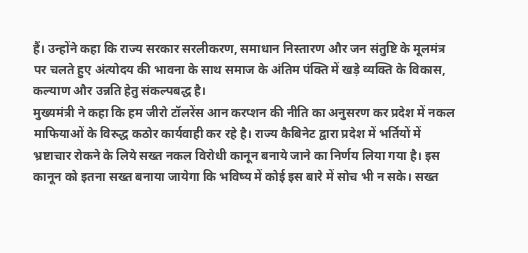हैं। उन्होंने कहा कि राज्य सरकार सरलीकरण, समाधान निस्तारण और जन संतुष्टि के मूलमंत्र पर चलते हुए अंत्योदय की भावना के साथ समाज के अंतिम पंक्ति में खड़े व्यक्ति के विकास, कल्याण और उन्नति हेतु संकल्पबद्ध है।
मुख्यमंत्री ने कहा कि हम जीरो टॉलरेंस आन करप्शन की नीति का अनुसरण कर प्रदेश में नकल माफियाओं के विरुद्ध कठोर कार्यवाही कर रहे है। राज्य कैबिनेट द्वारा प्रदेश में भर्तियों में भ्रष्टाचार रोकने के लिये सख्त नकल विरोधी कानून बनाये जाने का निर्णय लिया गया है। इस कानून को इतना सख्त बनाया जायेगा कि भविष्य में कोई इस बारे में सोच भी न सके। सख्त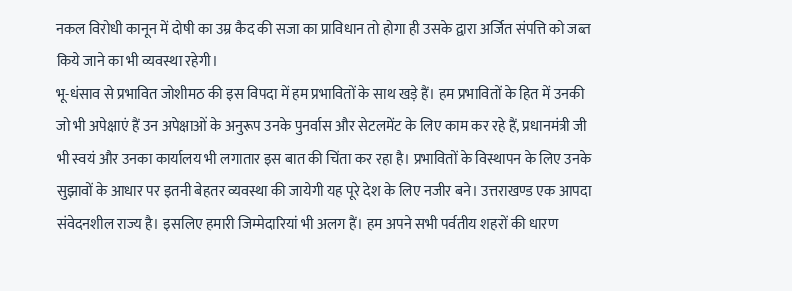नकल विरोधी कानून में दोषी का उम्र कैद की सजा का प्राविधान तो होगा ही उसके द्वारा अर्जित संपत्ति को जब्त किये जाने का भी व्यवस्था रहेगी।
भू-धंसाव से प्रभावित जोशीमठ की इस विपदा में हम प्रभावितों के साथ खड़े हैं। हम प्रभावितों के हित में उनकी जो भी अपेक्षाएं हैं उन अपेक्षाओं के अनुरूप उनके पुनर्वास और सेटलमेंट के लिए काम कर रहे हैं, प्रधानमंत्री जी भी स्वयं और उनका कार्यालय भी लगातार इस बात की चिंता कर रहा है। प्रभावितों के विस्थापन के लिए उनके सुझावों के आधार पर इतनी बेहतर व्यवस्था की जायेगी यह पूरे देश के लिए नजीर बने। उत्तराखण्ड एक आपदा संवेदनशील राज्य है। इसलिए हमारी जिम्मेदारियां भी अलग हैं। हम अपने सभी पर्वतीय शहरों की धारण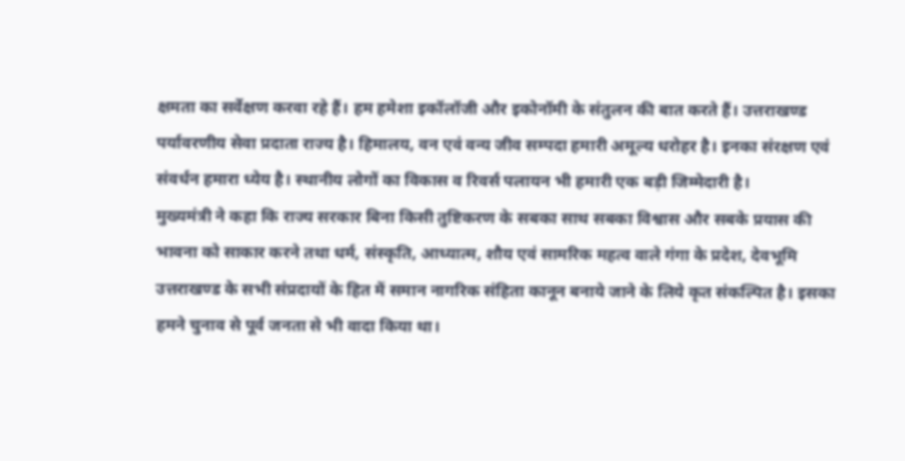क्षमता का सर्वेक्षण करवा रहे हैं। हम हमेशा इकॉलॉजी और इकोनॉमी के संतुलन की बात करते हैं। उत्तराखण्ड पर्यावरणीय सेवा प्रदाता राज्य है। हिमालय, वन एवं वन्य जीव सम्पदा हमारी अमूल्य धरोहर है। इनका संरक्षण एवं संवर्धन हमारा ध्येय है। स्थानीय लोगों का विकास व रिवर्स पलायन भी हमारी एक बड़ी जिम्मेदारी है।
मुख्यमंत्री ने कहा कि राज्य सरकार बिना किसी तुष्टिकरण के सबका साथ सबका विश्वास और सबके प्रयास की भावना को साकार करने तथा धर्म, संस्कृति, आध्यात्म, शौय एवं सामरिक महत्व वाले गंगा के प्रदेश, देवभूमि उत्तराखण्ड के सभी संप्रदायों के हित में समान नागरिक संहिता कानून बनाये जाने के लिये कृत संकल्पित है। इसका हमने चुनाव से पूर्व जनता से भी वादा किया था।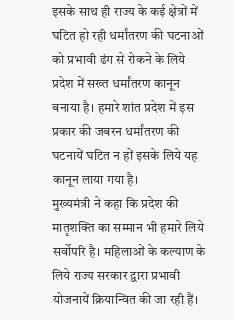इसके साथ ही राज्य के कई क्षेत्रों में घटित हो रही धर्मांतरण की घटनाओं को प्रभावी ढंग से रोकने के लिये प्रदेश में सख्त धर्मांतरण कानून बनाया है। हमारे शांत प्रदेश में इस प्रकार की जबरन धर्मांतरण की घटनायें घटित न हों इसके लिये यह कानून लाया गया है।
मुख्यमंत्री ने कहा कि प्रदेश की मातृशक्ति का सम्मान भी हमारे लिये सर्वोपरि है। महिलाओं के कल्याण के लिये राज्य सरकार द्वारा प्रभावी योजनायें क्रियान्वित की जा रही हैं।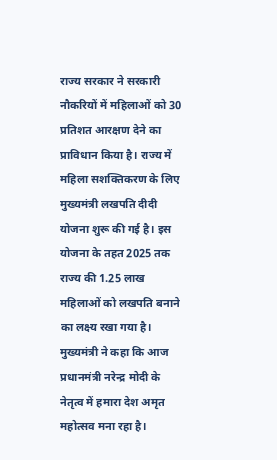राज्य सरकार ने सरकारी नौकरियों में महिलाओं को 30 प्रतिशत आरक्षण देने का प्राविधान किया है। राज्य में महिला सशक्तिकरण के लिए मुख्यमंत्री लखपति दीदी योजना शुरू की गई है। इस योजना के तहत 2025 तक राज्य की 1.25 लाख महिलाओं को लखपति बनाने का लक्ष्य रखा गया है।
मुख्यमंत्री ने कहा कि आज प्रधानमंत्री नरेन्द्र मोदी के नेतृत्व में हमारा देश अमृत महोत्सव मना रहा है।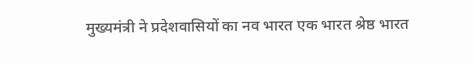मुख्यमंत्री ने प्रदेशवासियों का नव भारत एक भारत श्रेष्ठ भारत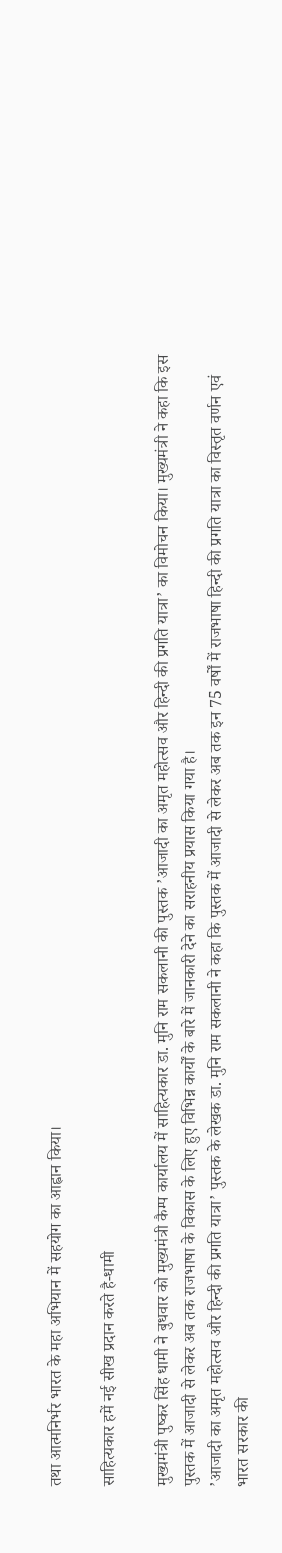तथा आत्मनिर्भर भारत के महा अभियान में सहयोग का आह्वान किया।

साहित्यकार हमें नई सीख प्रदान करते है-धामी

मुख्यमंत्री पुष्कर सिंह धामी ने बुधवार को मुख्यमंत्री कैम्प कार्यालय में साहित्यकार डा. मुनि राम सकलानी की पुस्तक ’आजादी का अमृत महोत्सव और हिन्दी की प्रगति यात्रा’ का विमोचन किया। मुख्यमंत्री ने कहा कि इस पुस्तक में आजादी से लेकर अब तक राजभाषा के विकास के लिए हुए विभिन्न कार्यों के बारे में जानकारी देने का सराहनीय प्रयास किया गया है।
’आजादी का अमृत महोत्सव और हिन्दी की प्रगति यात्रा’ पुस्तक के लेखक डा. मुनि राम सकलानी ने कहा कि पुस्तक में आजादी से लेकर अब तक इन 75 वर्षों में राजभाषा हिन्दी की प्रगति यात्रा का विस्तृत वर्णन एवं भारत सरकार की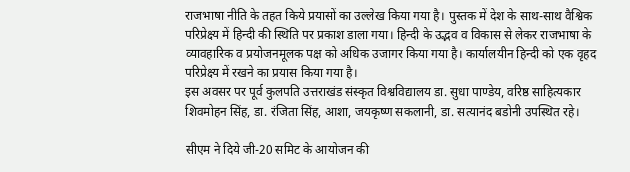राजभाषा नीति के तहत किये प्रयासों का उल्लेख किया गया है। पुस्तक में देश के साथ-साथ वैश्विक परिप्रेक्ष्य में हिन्दी की स्थिति पर प्रकाश डाला गया। हिन्दी के उद्भव व विकास से लेकर राजभाषा के व्यावहारिक व प्रयोजनमूलक पक्ष को अधिक उजागर किया गया है। कार्यालयीन हिन्दी को एक वृहद परिप्रेक्ष्य में रखने का प्रयास किया गया है।
इस अवसर पर पूर्व कुलपति उत्तराखंड संस्कृत विश्वविद्यालय डा. सुधा पाण्डेय, वरिष्ठ साहित्यकार शिवमोहन सिंह, डा. रंजिता सिंह, आशा, जयकृष्ण सकलानी, डा. सत्यानंद बडोनी उपस्थित रहे।

सीएम ने दिये जी-20 समिट के आयोजन की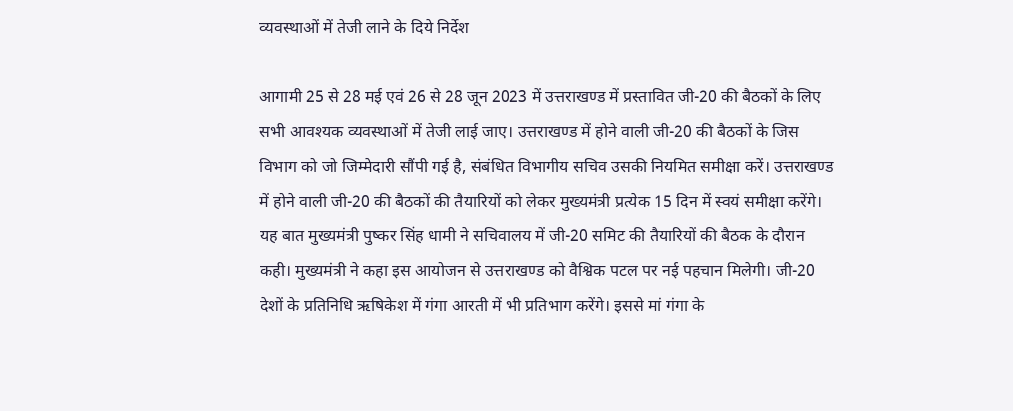व्यवस्थाओं में तेजी लाने के दिये निर्देश

आगामी 25 से 28 मई एवं 26 से 28 जून 2023 में उत्तराखण्ड में प्रस्तावित जी-20 की बैठकों के लिए सभी आवश्यक व्यवस्थाओं में तेजी लाई जाए। उत्तराखण्ड में होने वाली जी-20 की बैठकों के जिस विभाग को जो जिम्मेदारी सौंपी गई है, संबंधित विभागीय सचिव उसकी नियमित समीक्षा करें। उत्तराखण्ड में होने वाली जी-20 की बैठकों की तैयारियों को लेकर मुख्यमंत्री प्रत्येक 15 दिन में स्वयं समीक्षा करेंगे। यह बात मुख्यमंत्री पुष्कर सिंह धामी ने सचिवालय में जी-20 समिट की तैयारियों की बैठक के दौरान कही। मुख्यमंत्री ने कहा इस आयोजन से उत्तराखण्ड को वैश्विक पटल पर नई पहचान मिलेगी। जी-20 देशों के प्रतिनिधि ऋषिकेश में गंगा आरती में भी प्रतिभाग करेंगे। इससे मां गंगा के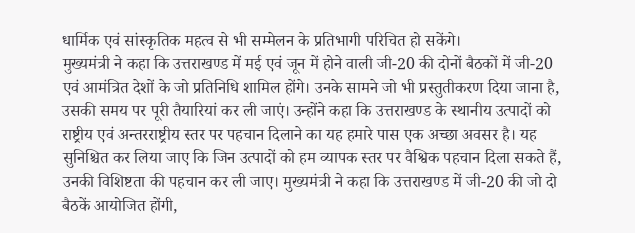धार्मिक एवं सांस्कृतिक महत्व से भी सम्मेलन के प्रतिभागी परिचित हो सकेंगे।
मुख्यमंत्री ने कहा कि उत्तराखण्ड में मई एवं जून में होने वाली जी-20 की दोनों बैठकों में जी-20 एवं आमंत्रित देशों के जो प्रतिनिधि शामिल होंगे। उनके सामने जो भी प्रस्तुतीकरण दिया जाना है, उसकी समय पर पूरी तैयारियां कर ली जाएं। उन्होंने कहा कि उत्तराखण्ड के स्थानीय उत्पादों को राष्ट्रीय एवं अन्तरराष्ट्रीय स्तर पर पहचान दिलाने का यह हमारे पास एक अच्छा अवसर है। यह सुनिश्चित कर लिया जाए कि जिन उत्पादों को हम व्यापक स्तर पर वैश्विक पहचान दिला सकते हैं, उनकी विशिष्टता की पहचान कर ली जाए। मुख्यमंत्री ने कहा कि उत्तराखण्ड में जी-20 की जो दो बैठकें आयोजित होंगी,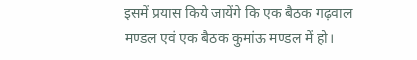इसमें प्रयास किये जायेंगे कि एक बैठक गढ़वाल मण्डल एवं एक बैठक कुमांऊ मण्डल में हो।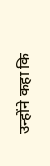उन्होंने कहा कि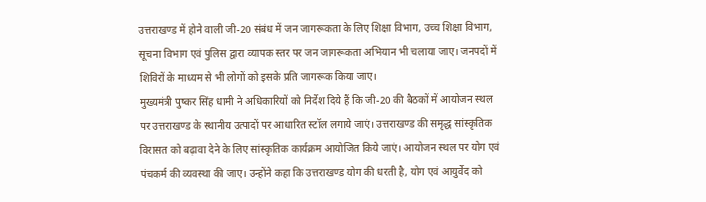उत्तराखण्ड में होने वाली जी-20 संबंध में जन जागरूकता के लिए शिक्षा विभाग, उच्च शिक्षा विभाग, सूचना विभाग एवं पुलिस द्वारा व्यापक स्तर पर जन जागरूकता अभियान भी चलाया जाए। जनपदों में शिविरों के माध्यम से भी लोगों को इसके प्रति जागरूक किया जाए।
मुख्यमंत्री पुष्कर सिंह धामी ने अधिकारियों को निर्देश दिये हैं कि जी-20 की बैठकों में आयोजन स्थल पर उत्तराखण्ड के स्थानीय उत्पादों पर आधारित स्टॉल लगाये जाएं। उत्तराखण्ड की समृद्ध सांस्कृतिक विरासत को बढ़ावा देने के लिए सांस्कृतिक कार्यक्रम आयोजित किये जाएं। आयोजन स्थल पर योग एवं पंचकर्म की व्यवस्था की जाए। उन्होंने कहा कि उत्तराखण्ड योग की धरती है, योग एवं आयुर्वेद को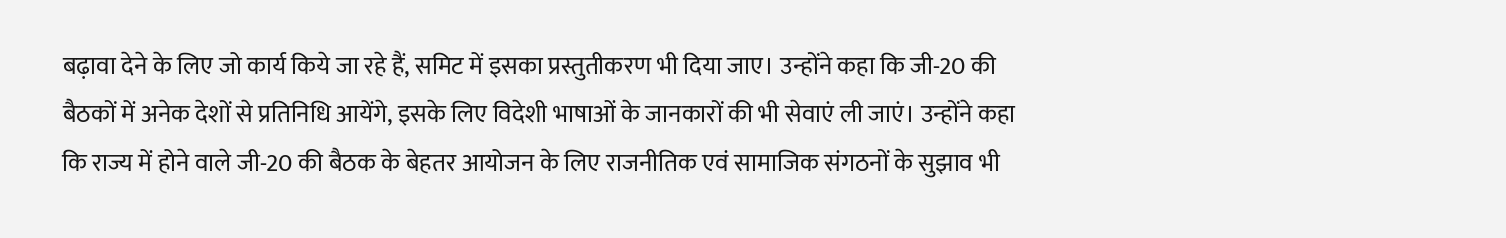बढ़ावा देने के लिए जो कार्य किये जा रहे हैं, समिट में इसका प्रस्तुतीकरण भी दिया जाए। उन्होंने कहा कि जी-20 की बैठकों में अनेक देशों से प्रतिनिधि आयेंगे, इसके लिए विदेशी भाषाओं के जानकारों की भी सेवाएं ली जाएं। उन्होंने कहा कि राज्य में होने वाले जी-20 की बैठक के बेहतर आयोजन के लिए राजनीतिक एवं सामाजिक संगठनों के सुझाव भी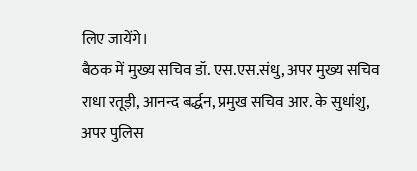लिए जायेंगे।
बैठक में मुख्य सचिव डॉ. एस.एस.संधु, अपर मुख्य सचिव राधा रतूड़ी, आनन्द बर्द्धन, प्रमुख सचिव आर. के सुधांशु, अपर पुलिस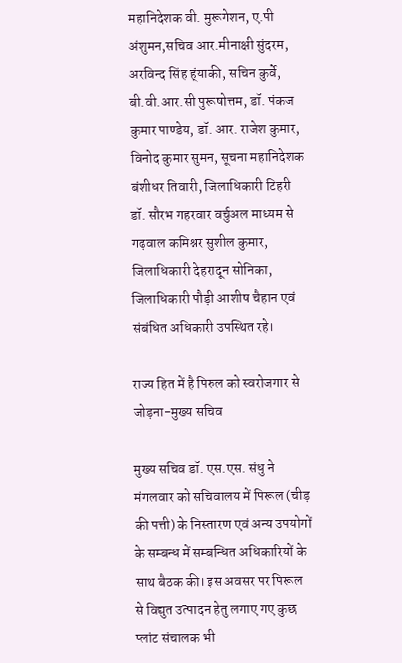महानिदेशक वी. मुरूगेशन, ए.पी अंशुमन,सचिव आर.मीनाक्षी सुंदरम, अरविन्द सिंह ह्ंयाकी, सचिन कुर्वे, बी.वी.आर.सी पुरूषोत्तम, डॉ. पंकज कुमार पाण्डेय, डॉ. आर. राजेश कुमार, विनोद कुमार सुमन, सूचना महानिदेशक बंशीधर तिवारी, जिलाधिकारी टिहरी डॉ. सौरभ गहरवार वर्चुअल माध्यम से गढ़वाल कमिश्नर सुशील कुमार, जिलाधिकारी देहरादून सोनिका, जिलाधिकारी पौड़ी आशीष चैहान एवं संबंधित अधिकारी उपस्थित रहे।

राज्य हित में है पिरुल को स्वरोजगार से जोड़ना-मुख्य सचिव

मुख्य सचिव डॉ. एस.एस. संधु ने मंगलवार को सचिवालय में पिरूल (चीड़ की पत्ती) के निस्तारण एवं अन्य उपयोगों के सम्बन्ध में सम्बन्धित अधिकारियों के साथ बैठक की। इस अवसर पर पिरूल से विद्युत उत्पादन हेतु लगाए गए कुछ प्लांट संचालक भी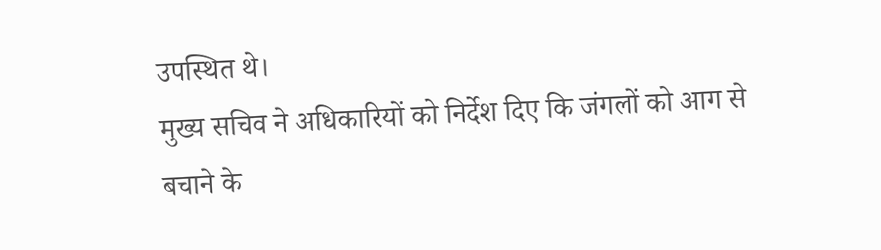उपस्थित थे।
मुख्य सचिव ने अधिकारियों को निर्देश दिए कि जंगलों को आग से बचाने के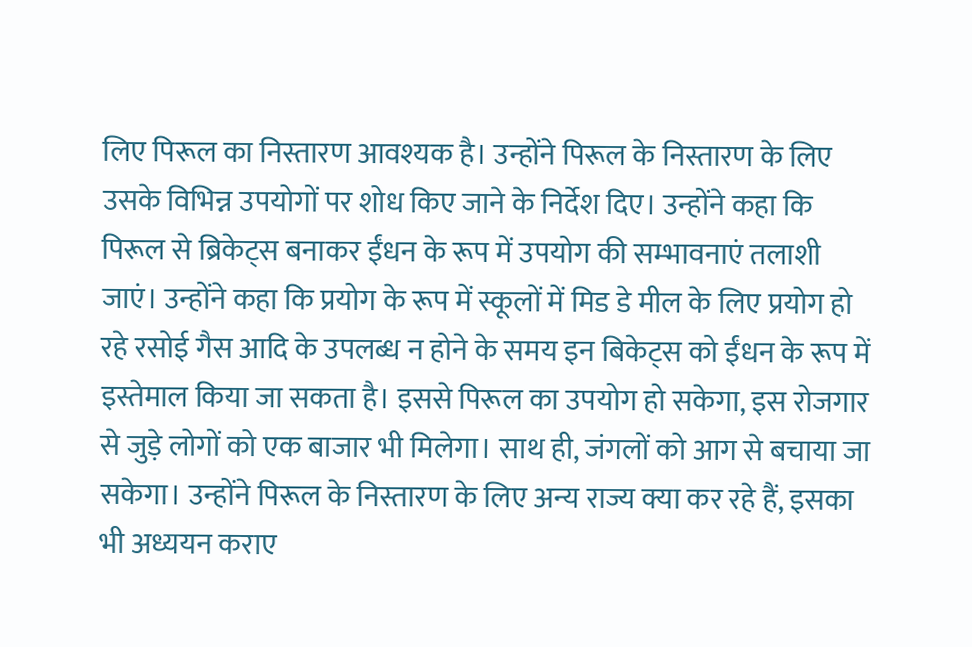लिए पिरूल का निस्तारण आवश्यक है। उन्होंने पिरूल के निस्तारण के लिए उसके विभिन्न उपयोगों पर शोध किए जाने के निर्देश दिए। उन्होंने कहा कि पिरूल से ब्रिकेट्स बनाकर ईंधन के रूप में उपयोग की सम्भावनाएं तलाशी जाएं। उन्होंने कहा कि प्रयोग के रूप में स्कूलों में मिड डे मील के लिए प्रयोग हो रहे रसोई गैस आदि के उपलब्ध न होने के समय इन बिकेट्स को ईंधन के रूप में इस्तेमाल किया जा सकता है। इससे पिरूल का उपयोग हो सकेगा, इस रोजगार से जुड़े लोगों को एक बाजार भी मिलेगा। साथ ही, जंगलों को आग से बचाया जा सकेगा। उन्होंने पिरूल के निस्तारण के लिए अन्य राज्य क्या कर रहे हैं, इसका भी अध्ययन कराए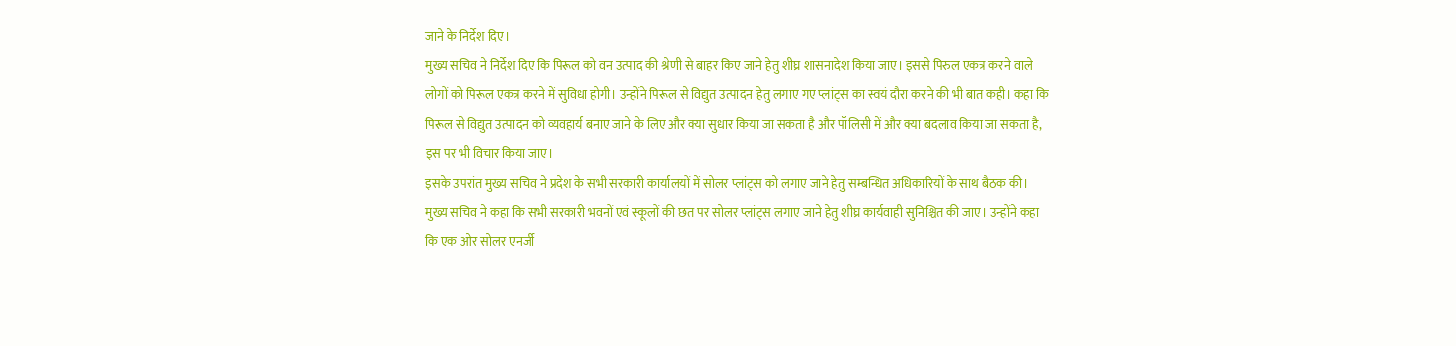जाने के निर्देश दिए।
मुख्य सचिव ने निर्देश दिए कि पिरूल को वन उत्पाद की श्रेणी से बाहर किए जाने हेतु शीघ्र शासनादेश किया जाए। इससे पिरुल एकत्र करने वाले लोगों को पिरूल एकत्र करने में सुविधा होगी। उन्होंने पिरूल से विद्युत उत्पादन हेतु लगाए गए प्लांट्स का स्वयं दौरा करने की भी बात कही। कहा कि पिरूल से विद्युत उत्पादन को व्यवहार्य बनाए जाने के लिए और क्या सुधार किया जा सकता है और पॉलिसी में और क्या बदलाव किया जा सकता है, इस पर भी विचार किया जाए।
इसके उपरांत मुख्य सचिव ने प्रदेश के सभी सरकारी कार्यालयों में सोलर प्लांट्स को लगाए जाने हेतु सम्बन्धित अधिकारियों के साथ बैठक की। मुख्य सचिव ने कहा कि सभी सरकारी भवनों एवं स्कूलों की छत पर सोलर प्लांट्स लगाए जाने हेतु शीघ्र कार्यवाही सुनिश्चित की जाए। उन्होंने कहा कि एक ओर सोलर एनर्जी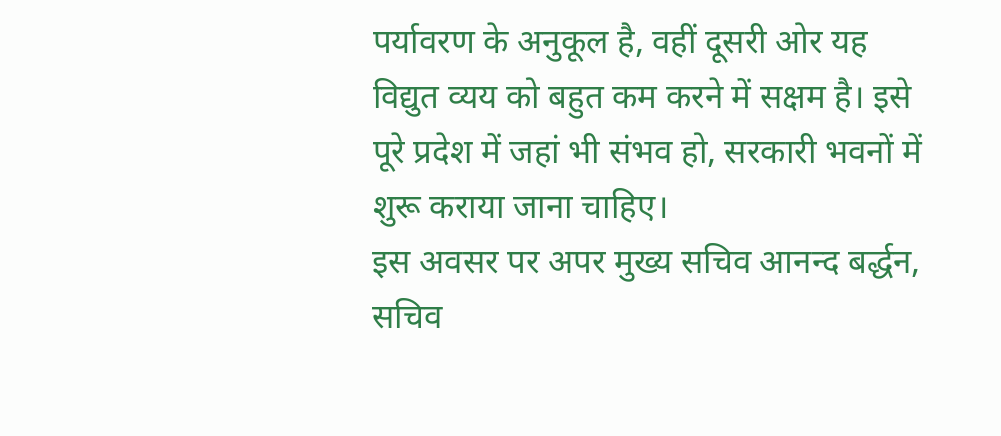पर्यावरण के अनुकूल है, वहीं दूसरी ओर यह विद्युत व्यय को बहुत कम करने में सक्षम है। इसे पूरे प्रदेश में जहां भी संभव हो, सरकारी भवनों में शुरू कराया जाना चाहिए।
इस अवसर पर अपर मुख्य सचिव आनन्द बर्द्धन, सचिव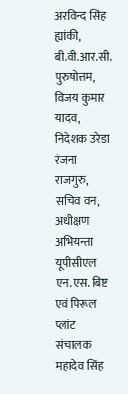अरविन्द सिंह ह्यांकी, बी.वी.आर.सी. पुरुषोत्तम, विजय कुमार यादव, निदेशक उरेडा रंजना राजगुरु, सचिव वन, अधीक्षण अभियन्ता यूपीसीएल एन.एस. बिष्ट एवं पिरूल प्लांट संचालक महादेव सिंह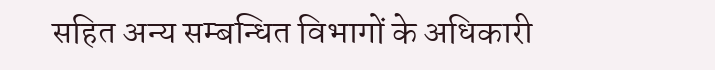सहित अन्य सम्बन्धित विभागों के अधिकारी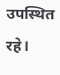उपस्थित रहे।